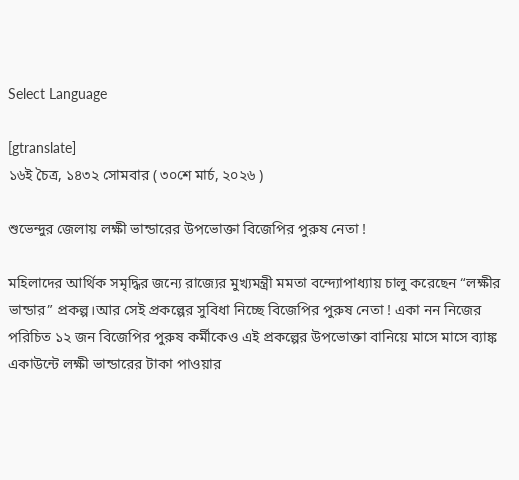Select Language

[gtranslate]
১৬ই চৈত্র, ১৪৩২ সোমবার ( ৩০শে মার্চ, ২০২৬ )

শুভেন্দুর জেলায় লক্ষী ভান্ডারের উপভোক্তা বিজেপির পুরুষ নেতা !

মহিলাদের আর্থিক সমৃদ্ধির জন্যে রাজ্যের মুখ্যমন্ত্রী মমতা বন্দ্যোপাধ্যায় চালু করেছেন “লক্ষীর ভান্ডার” প্রকল্প।আর সেই প্রকল্পের সুবিধা নিচ্ছে বিজেপির পুরুষ নেতা ! একা নন নিজের পরিচিত ১২ জন বিজেপির পুরুষ কর্মীকেও এই প্রকল্পের উপভোক্তা বানিয়ে মাসে মাসে ব্যাঙ্ক একাউন্টে লক্ষী ভান্ডারের টাকা পাওয়ার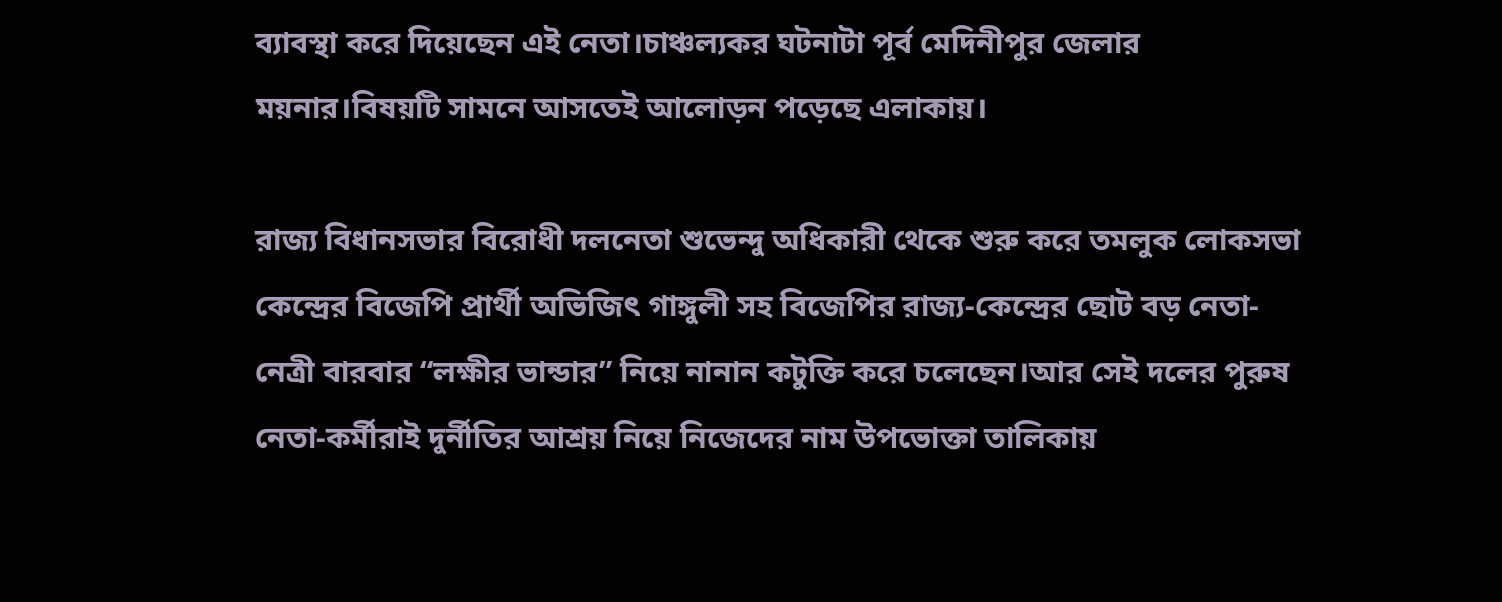ব্যাবস্থা করে দিয়েছেন এই নেতা।চাঞ্চল্যকর ঘটনাটা পূর্ব মেদিনীপুর জেলার ময়নার।বিষয়টি সামনে আসতেই আলোড়ন পড়েছে এলাকায়।

রাজ্য বিধানসভার বিরোধী দলনেতা শুভেন্দু অধিকারী থেকে শুরু করে তমলুক লোকসভা কেন্দ্রের বিজেপি প্রার্থী অভিজিৎ গাঙ্গুলী সহ বিজেপির রাজ্য-কেন্দ্রের ছোট বড় নেতা-নেত্রী বারবার “লক্ষীর ভান্ডার” নিয়ে নানান কটুক্তি করে চলেছেন।আর সেই দলের পুরুষ নেতা-কর্মীরাই দুর্নীতির আশ্রয় নিয়ে নিজেদের নাম উপভোক্তা তালিকায়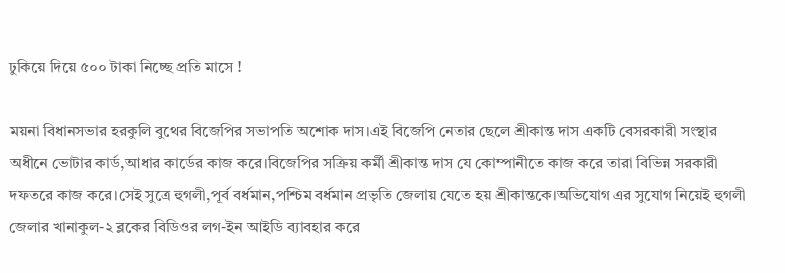ঢুকিয়ে দিয়ে ৫০০ টাকা নিচ্ছে প্রতি মাসে !

ময়না বিধানসভার হরকুলি বুথের বিজেপির সভাপতি অশোক দাস।এই বিজেপি নেতার ছেলে শ্রীকান্ত দাস একটি বেসরকারী সংস্থার অধীনে ভোটার কার্ড,আধার কার্ডের কাজ করে।বিজেপির সক্রিয় কর্মী শ্রীকান্ত দাস যে কোম্পানীতে কাজ করে তারা বিভিন্ন সরকারী দফতরে কাজ করে।সেই সুত্রে হুগলী,পূর্ব বর্ধমান,পশ্চিম বর্ধমান প্রভৃতি জেলায় যেতে হয় শ্রীকান্তকে।অভিযোগ এর সুযোগ নিয়েই হুগলী জেলার খানাকুল-২ ব্লকের বিডিওর লগ-ইন আইডি ব্যাবহার করে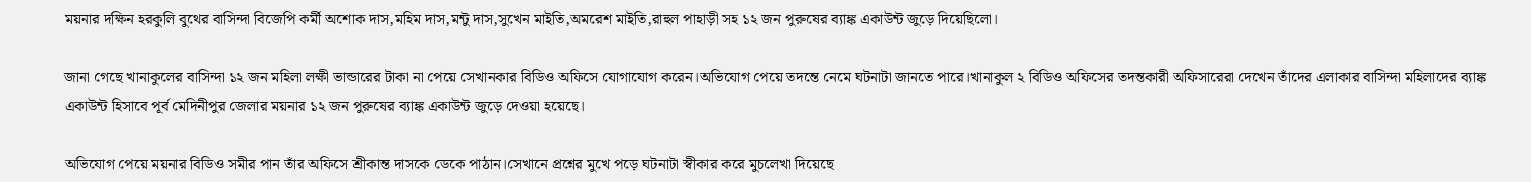ময়নার দক্ষিন হরকুলি বুথের বাসিন্দা বিজেপি কর্মী অশোক দাস,মহিম দাস,মন্টু দাস,সুখেন মাইতি,অমরেশ মাইতি,রাহুল পাহাড়ী সহ ১২ জন পুরুষের ব্যাঙ্ক একাউন্ট জুড়ে দিয়েছিলো।

জানা গেছে খানাকুলের বাসিন্দা ১২ জন মহিলা লক্ষী ভান্ডারের টাকা না পেয়ে সেখানকার বিডিও অফিসে যোগাযোগ করেন।অভিযোগ পেয়ে তদন্তে নেমে ঘটনাটা জানতে পারে।খানাকুল ২ বিডিও অফিসের তদন্তকারী অফিসারেরা দেখেন তাঁদের এলাকার বাসিন্দা মহিলাদের ব্যাঙ্ক একাউন্ট হিসাবে পূর্ব মেদিনীপুর জেলার ময়নার ১২ জন পুরুষের ব্যাঙ্ক একাউন্ট জুড়ে দেওয়া হয়েছে।

অভিযোগ পেয়ে ময়নার বিডিও সমীর পান তাঁর অফিসে শ্রীকান্ত দাসকে ডেকে পাঠান।সেখানে প্রশ্নের মুখে পড়ে ঘটনাটা স্বীকার করে মুচলেখা দিয়েছে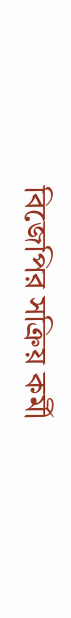বিজেপির সক্রিয় কর্মী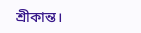শ্রীকান্ত।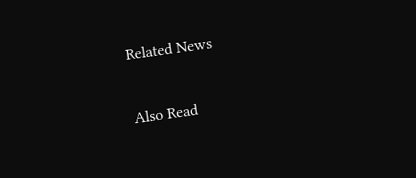Related News

Also Read